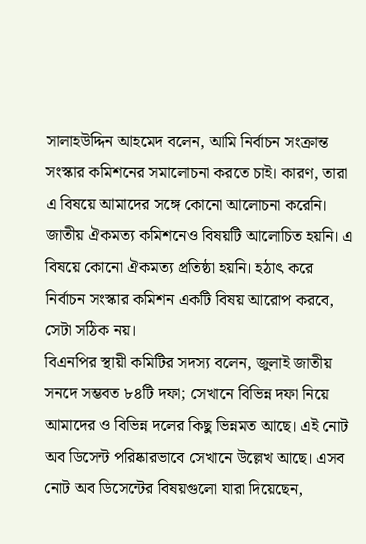সালাহউদ্দিন আহমেদ বলেন, আমি নির্বাচন সংক্রান্ত সংস্কার কমিশনের সমালোচনা করতে চাই। কারণ, তারা এ বিষয়ে আমাদের সঙ্গে কোনো আলোচনা করেনি। জাতীয় ঐকমত্য কমিশনেও বিষয়টি আলোচিত হয়নি। এ বিষয়ে কোনো ঐকমত্য প্রতিষ্ঠা হয়নি। হঠাৎ করে নির্বাচন সংস্কার কমিশন একটি বিষয় আরোপ করবে, সেটা সঠিক নয়।
বিএনপির স্থায়ী কমিটির সদস্য বলেন, জুলাই জাতীয় সনদে সম্ভবত ৮৪টি দফা; সেখানে বিভিন্ন দফা নিয়ে আমাদের ও বিভিন্ন দলের কিছু ভিন্নমত আছে। এই নোট অব ডিসেন্ট পরিষ্কারভাবে সেখানে উল্লেখ আছে। এসব নোট অব ডিসেন্টের বিষয়গুলো যারা দিয়েছেন,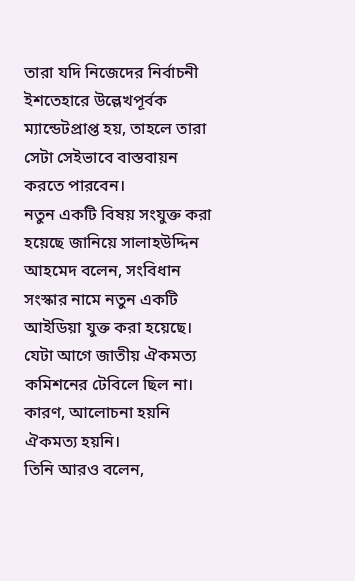তারা যদি নিজেদের নির্বাচনী ইশতেহারে উল্লেখপূর্বক ম্যান্ডেটপ্রাপ্ত হয়, তাহলে তারা সেটা সেইভাবে বাস্তবায়ন করতে পারবেন।
নতুন একটি বিষয় সংযুক্ত করা হয়েছে জানিয়ে সালাহউদ্দিন আহমেদ বলেন, সংবিধান সংস্কার নামে নতুন একটি আইডিয়া যুক্ত করা হয়েছে। যেটা আগে জাতীয় ঐকমত্য কমিশনের টেবিলে ছিল না। কারণ, আলোচনা হয়নি ঐকমত্য হয়নি।
তিনি আরও বলেন,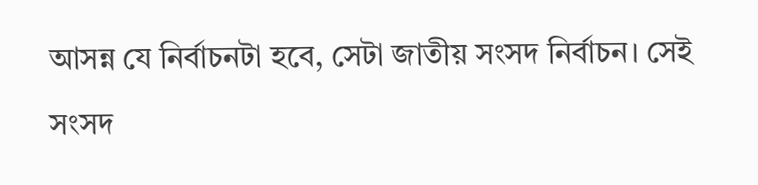আসন্ন যে নির্বাচনটা হবে, সেটা জাতীয় সংসদ নির্বাচন। সেই সংসদ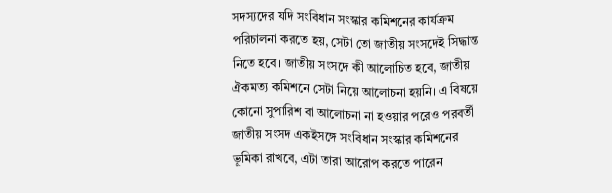সদস্যদের যদি সংবিধান সংস্কার কমিশনের কার্যক্রম পরিচালনা করতে হয়, সেটা তো জাতীয় সংসদেই সিদ্ধান্ত নিতে হবে। জাতীয় সংসদে কী আলোচিত হবে, জাতীয় ঐকমত্য কমিশনে সেটা নিয়ে আলোচনা হয়নি। এ বিষয়ে কোনো সুপারিশ বা আলোচনা না হওয়ার পরেও পরবর্তী জাতীয় সংসদ একইসঙ্গে সংবিধান সংস্কার কমিশনের ভূমিকা রাখবে, এটা তারা আরোপ করতে পারেন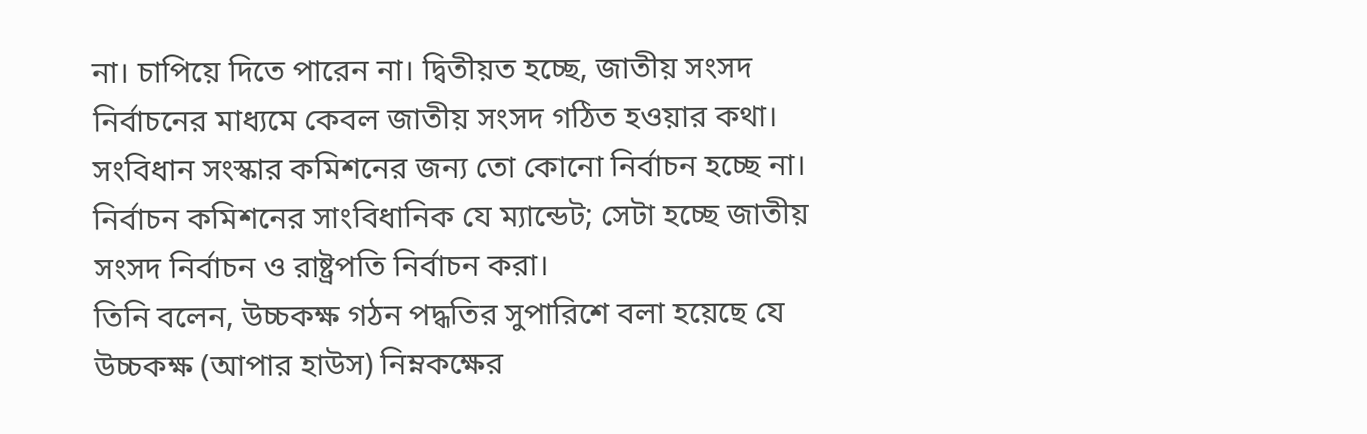না। চাপিয়ে দিতে পারেন না। দ্বিতীয়ত হচ্ছে, জাতীয় সংসদ নির্বাচনের মাধ্যমে কেবল জাতীয় সংসদ গঠিত হওয়ার কথা। সংবিধান সংস্কার কমিশনের জন্য তো কোনো নির্বাচন হচ্ছে না। নির্বাচন কমিশনের সাংবিধানিক যে ম্যান্ডেট; সেটা হচ্ছে জাতীয় সংসদ নির্বাচন ও রাষ্ট্রপতি নির্বাচন করা।
তিনি বলেন, উচ্চকক্ষ গঠন পদ্ধতির সুপারিশে বলা হয়েছে যে উচ্চকক্ষ (আপার হাউস) নিম্নকক্ষের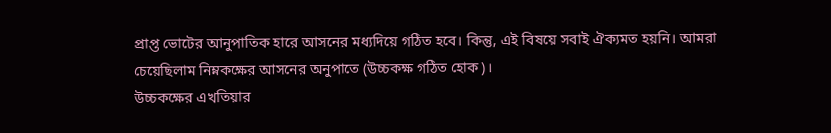প্রাপ্ত ভোটের আনুপাতিক হারে আসনের মধ্যদিয়ে গঠিত হবে। কিন্তু, এই বিষয়ে সবাই ঐক্যমত হয়নি। আমরা চেয়েছিলাম নিম্নকক্ষের আসনের অনুপাতে (উচ্চকক্ষ গঠিত হোক)।
উচ্চকক্ষের এখতিয়ার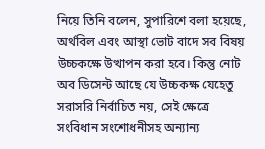নিয়ে তিনি বলেন, সুপারিশে বলা হয়েছে, অর্থবিল এবং আস্থা ভোট বাদে সব বিষয় উচ্চকক্ষে উত্থাপন করা হবে। কিন্তু নোট অব ডিসেন্ট আছে যে উচ্চকক্ষ যেহেতু সরাসরি নির্বাচিত নয়, সেই ক্ষেত্রে সংবিধান সংশোধনীসহ অন্যান্য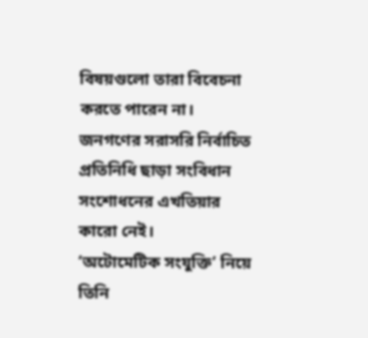বিষয়গুলো তারা বিবেচনা করতে পারেন না। জনগণের সরাসরি নির্বাচিত প্রতিনিধি ছাড়া সংবিধান সংশোধনের এখতিয়ার কারো নেই।
‘অটোমেটিক সংযুক্তি’ নিয়ে তিনি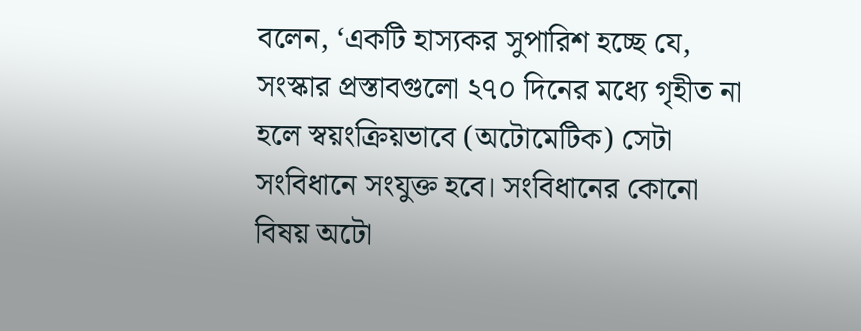বলেন, ‘একটি হাস্যকর সুপারিশ হচ্ছে যে, সংস্কার প্রস্তাবগুলো ২৭০ দিনের মধ্যে গৃহীত না হলে স্বয়ংক্রিয়ভাবে (অটোমেটিক) সেটা সংবিধানে সংযুক্ত হবে। সংবিধানের কোনো বিষয় অটো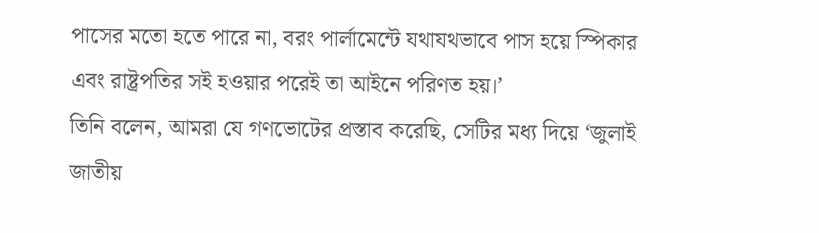পাসের মতো হতে পারে না, বরং পার্লামেন্টে যথাযথভাবে পাস হয়ে স্পিকার এবং রাষ্ট্রপতির সই হওয়ার পরেই তা আইনে পরিণত হয়।’
তিনি বলেন, আমরা যে গণভোটের প্রস্তাব করেছি, সেটির মধ্য দিয়ে ‘জুলাই জাতীয়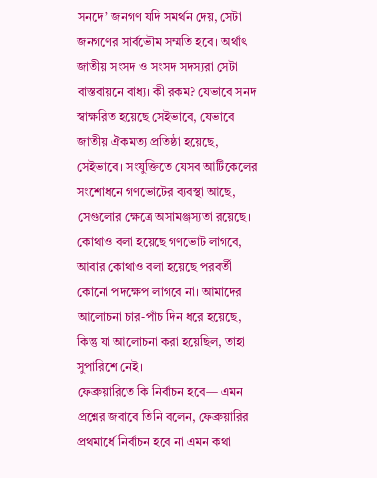সনদে’ জনগণ যদি সমর্থন দেয়, সেটা জনগণের সার্বভৌম সম্মতি হবে। অর্থাৎ জাতীয় সংসদ ও সংসদ সদস্যরা সেটা বাস্তবায়নে বাধ্য। কী রকম? যেভাবে সনদ স্বাক্ষরিত হয়েছে সেইভাবে, যেভাবে জাতীয় ঐকমত্য প্রতিষ্ঠা হয়েছে, সেইভাবে। সংযুক্তিতে যেসব আর্টিকেলের সংশোধনে গণভোটের ব্যবস্থা আছে, সেগুলোর ক্ষেত্রে অসামঞ্জস্যতা রয়েছে। কোথাও বলা হয়েছে গণভোট লাগবে, আবার কোথাও বলা হয়েছে পরবর্তী কোনো পদক্ষেপ লাগবে না। আমাদের আলোচনা চার-পাঁচ দিন ধরে হয়েছে, কিন্তু যা আলোচনা করা হয়েছিল, তাহা সুপারিশে নেই।
ফেব্রুয়ারিতে কি নির্বাচন হবে— এমন প্রশ্নের জবাবে তিনি বলেন, ফেব্রুয়ারির প্রথমার্ধে নির্বাচন হবে না এমন কথা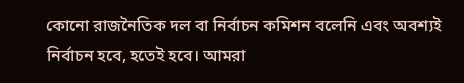কোনো রাজনৈতিক দল বা নির্বাচন কমিশন বলেনি এবং অবশ্যই নির্বাচন হবে, হতেই হবে। আমরা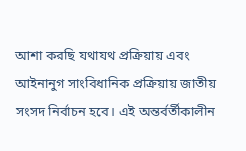আশা করছি যথাযথ প্রক্রিয়ায় এবং আইনানুগ সাংবিধানিক প্রক্রিয়ায় জাতীয় সংসদ নির্বাচন হবে। এই অন্তর্বর্তীকালীন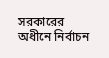সরকারের অধীনে নির্বাচন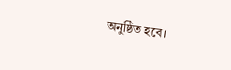অনুষ্ঠিত হবে।